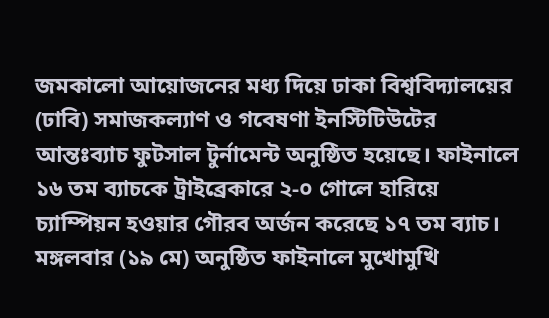জমকালো আয়োজনের মধ্য দিয়ে ঢাকা বিশ্ববিদ্যালয়ের (ঢাবি) সমাজকল্যাণ ও গবেষণা ইনস্টিটিউটের আন্তঃব্যাচ ফুটসাল টুর্নামেন্ট অনুষ্ঠিত হয়েছে। ফাইনালে ১৬ তম ব্যাচকে ট্রাইব্রেকারে ২-০ গোলে হারিয়ে চ্যাম্পিয়ন হওয়ার গৌরব অর্জন করেছে ১৭ তম ব্যাচ।
মঙ্গলবার (১৯ মে) অনুষ্ঠিত ফাইনালে মুখোমুখি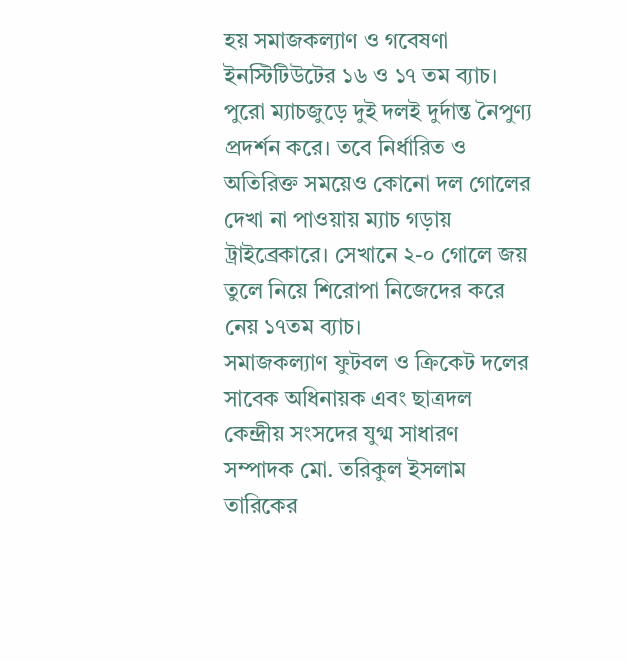হয় সমাজকল্যাণ ও গবেষণা ইনস্টিটিউটের ১৬ ও ১৭ তম ব্যাচ। পুরো ম্যাচজুড়ে দুই দলই দুর্দান্ত নৈপুণ্য প্রদর্শন করে। তবে নির্ধারিত ও অতিরিক্ত সময়েও কোনো দল গোলের দেখা না পাওয়ায় ম্যাচ গড়ায় ট্রাইব্রেকারে। সেখানে ২-০ গোলে জয় তুলে নিয়ে শিরোপা নিজেদের করে নেয় ১৭তম ব্যাচ।
সমাজকল্যাণ ফুটবল ও ক্রিকেট দলের সাবেক অধিনায়ক এবং ছাত্রদল কেন্দ্রীয় সংসদের যুগ্ম সাধারণ সম্পাদক মো. তরিকুল ইসলাম তারিকের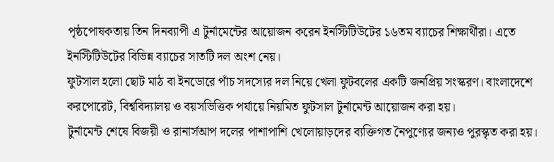পৃষ্ঠপোষকতায় তিন দিনব্যাপী এ টুর্নামেন্টের আয়োজন করেন ইনস্টিটিউটের ১৬তম ব্যাচের শিক্ষার্থীরা। এতে ইনস্টিটিউটের বিভিন্ন ব্যাচের সাতটি দল অংশ নেয়।
ফুটসাল হলো ছোট মাঠ বা ইনডোরে পাঁচ সদস্যের দল নিয়ে খেলা ফুটবলের একটি জনপ্রিয় সংস্করণ। বাংলাদেশে করপোরেট, বিশ্ববিদ্যালয় ও বয়সভিত্তিক পর্যায়ে নিয়মিত ফুটসাল টুর্নামেন্ট আয়োজন করা হয়।
টুর্নামেন্ট শেষে বিজয়ী ও রানার্সআপ দলের পাশাপাশি খেলোয়াড়দের ব্যক্তিগত নৈপুণ্যের জন্যও পুরস্কৃত করা হয়।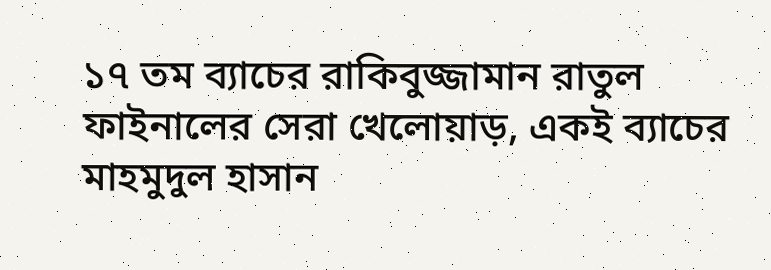১৭ তম ব্যাচের রাকিবুজ্জামান রাতুল ফাইনালের সেরা খেলোয়াড়, একই ব্যাচের মাহমুদুল হাসান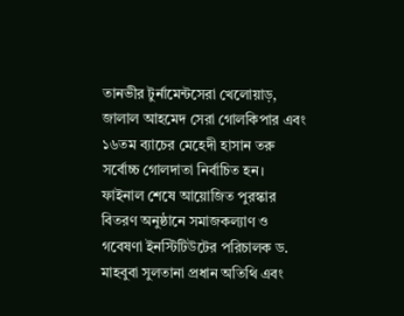তানভীর টুর্নামেন্টসেরা খেলোয়াড়, জালাল আহমেদ সেরা গোলকিপার এবং ১৬তম ব্যাচের মেহেদী হাসান তরু সর্বোচ্চ গোলদাতা নির্বাচিত হন।
ফাইনাল শেষে আয়োজিত পুরস্কার বিতরণ অনুষ্ঠানে সমাজকল্যাণ ও গবেষণা ইনস্টিটিউটের পরিচালক ড. মাহবুবা সুলতানা প্রধান অতিথি এবং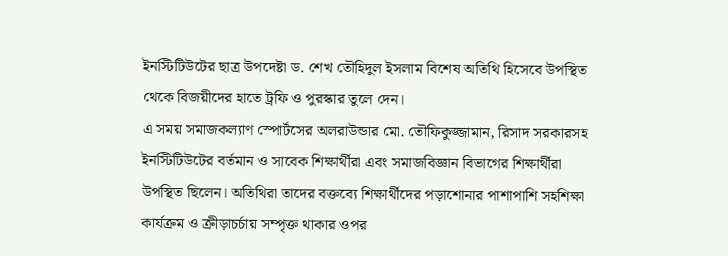ইনস্টিটিউটের ছাত্র উপদেষ্টা ড. শেখ তৌহিদুল ইসলাম বিশেষ অতিথি হিসেবে উপস্থিত থেকে বিজয়ীদের হাতে ট্রফি ও পুরস্কার তুলে দেন।
এ সময় সমাজকল্যাণ স্পোর্টসের অলরাউন্ডার মো. তৌফিকুজ্জামান, রিসাদ সরকারসহ ইনস্টিটিউটের বর্তমান ও সাবেক শিক্ষার্থীরা এবং সমাজবিজ্ঞান বিভাগের শিক্ষার্থীরা উপস্থিত ছিলেন। অতিথিরা তাদের বক্তব্যে শিক্ষার্থীদের পড়াশোনার পাশাপাশি সহশিক্ষা কার্যক্রম ও ক্রীড়াচর্চায় সম্পৃক্ত থাকার ওপর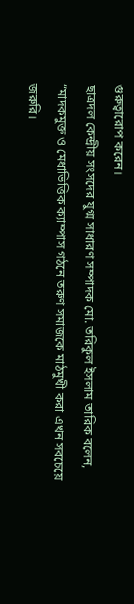গুরুত্বারোপ করেন।
ছাত্রদল কেন্দ্রীয় সংসদের যুগ্ম সাধারণ সম্পাদক মো. তরিকুল ইসলাম তারিক বলেন, “মাদকমুক্ত ও মেধাভিত্তিক ক্যাম্পাস গঠনে তরুণ সমাজকে মাঠমুখী করা এখন সবচেয়ে জরুরি।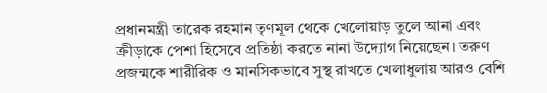প্রধানমন্ত্রী তারেক রহমান তৃণমূল থেকে খেলোয়াড় তুলে আনা এবং ক্রীড়াকে পেশা হিসেবে প্রতিষ্ঠা করতে নানা উদ্যোগ নিয়েছেন। তরুণ প্রজন্মকে শারীরিক ও মানসিকভাবে সুস্থ রাখতে খেলাধুলায় আরও বেশি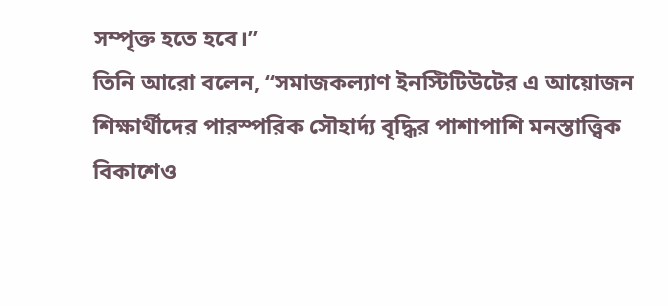সম্পৃক্ত হতে হবে।”
তিনি আরো বলেন, “সমাজকল্যাণ ইনস্টিটিউটের এ আয়োজন শিক্ষার্থীদের পারস্পরিক সৌহার্দ্য বৃদ্ধির পাশাপাশি মনস্তাত্ত্বিক বিকাশেও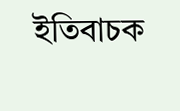ইতিবাচক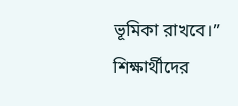ভূমিকা রাখবে।” শিক্ষার্থীদের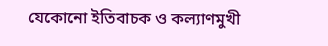যেকোনো ইতিবাচক ও কল্যাণমুখী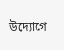উদ্যোগে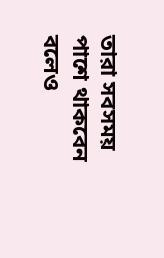তারা সবসময় পাশে থাকবেন বলেও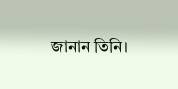জানান তিনি।